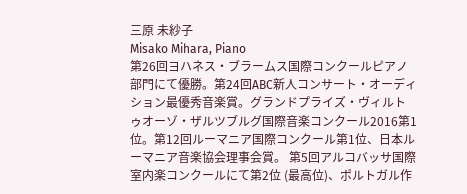三原 未紗子
Misako Mihara, Piano
第26回ヨハネス・ブラームス国際コンクールピアノ部門にて優勝。第24回ABC新人コンサート・オーディション最優秀音楽賞。グランドプライズ・ヴィルトゥオーゾ・ザルツブルグ国際音楽コンクール2016第1位。第12回ルーマニア国際コンクール第1位、日本ルーマニア音楽協会理事会賞。 第5回アルコバッサ国際室内楽コンクールにて第2位 (最高位)、ポルトガル作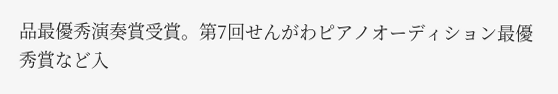品最優秀演奏賞受賞。第7回せんがわピアノオーディション最優秀賞など入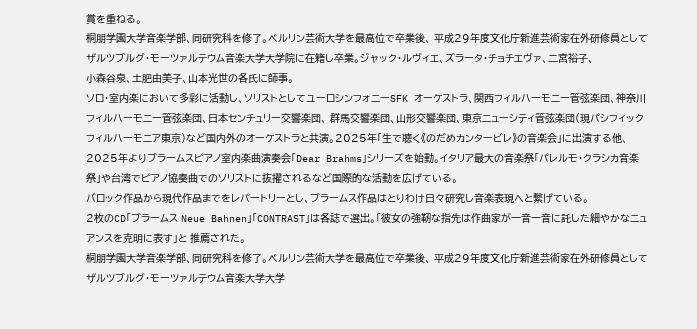賞を重ねる。
桐朋学園大学音楽学部、同研究科を修了。ベルリン芸術大学を最高位で卒業後、 平成29年度文化庁新進芸術家在外研修員としてザルツブルグ・モーツァルテウム音楽大学大学院に在籍し卒業。ジャック・ルヴィエ、ズラータ・チョチエヴァ、二宮裕子、
小森谷泉、土肥由美子、山本光世の各氏に師事。
ソロ・室内楽において多彩に活動し、ソリストとしてユーロシンフォニーSFK オーケストラ、関西フィルハーモニー管弦楽団、神奈川フィルハーモニー管弦楽団、日本センチュリー交響楽団、 群馬交響楽団、山形交響楽団、東京ニューシティ管弦楽団(現パシフィックフィルハーモニア東京)など国内外のオーケストラと共演。2025年「生で聴く《のだめカンタービレ》の音楽会」に出演する他、2025年よりブラームスピアノ室内楽曲演奏会「Dear Brahms」シリーズを始動。イタリア最大の音楽祭「パレルモ・クラシカ音楽祭」や台湾でピアノ協奏曲でのソリストに抜擢されるなど国際的な活動を広げている。
バロック作品から現代作品までをレパートリーとし、ブラームス作品はとりわけ日々研究し音楽表現へと繋げている。
2枚のCD「ブラームス Neue Bahnen」「CONTRAST」は各誌で選出。「彼女の強靭な指先は作曲家が一音一音に託した細やかなニュアンスを克明に表す」と 推薦された。
桐朋学園大学音楽学部、同研究科を修了。ベルリン芸術大学を最高位で卒業後、 平成29年度文化庁新進芸術家在外研修員としてザルツブルグ・モーツァルテウム音楽大学大学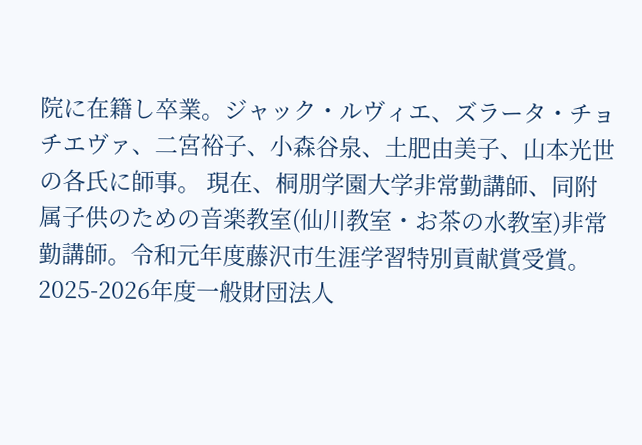院に在籍し卒業。ジャック・ルヴィエ、ズラータ・チョチエヴァ、二宮裕子、小森谷泉、土肥由美子、山本光世の各氏に師事。 現在、桐朋学園大学非常勤講師、同附属子供のための音楽教室(仙川教室・お茶の水教室)非常勤講師。令和元年度藤沢市生涯学習特別貢献賞受賞。2025-2026年度一般財団法人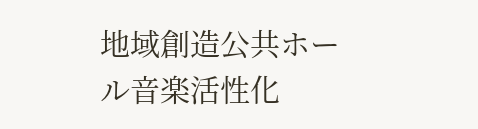地域創造公共ホール音楽活性化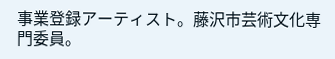事業登録アーティスト。藤沢市芸術文化専門委員。